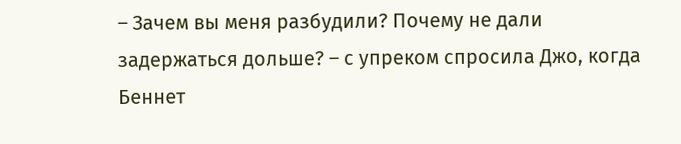– Зачем вы меня разбудили? Почему не дали задержаться дольше? – с упреком спросила Джо, когда Беннет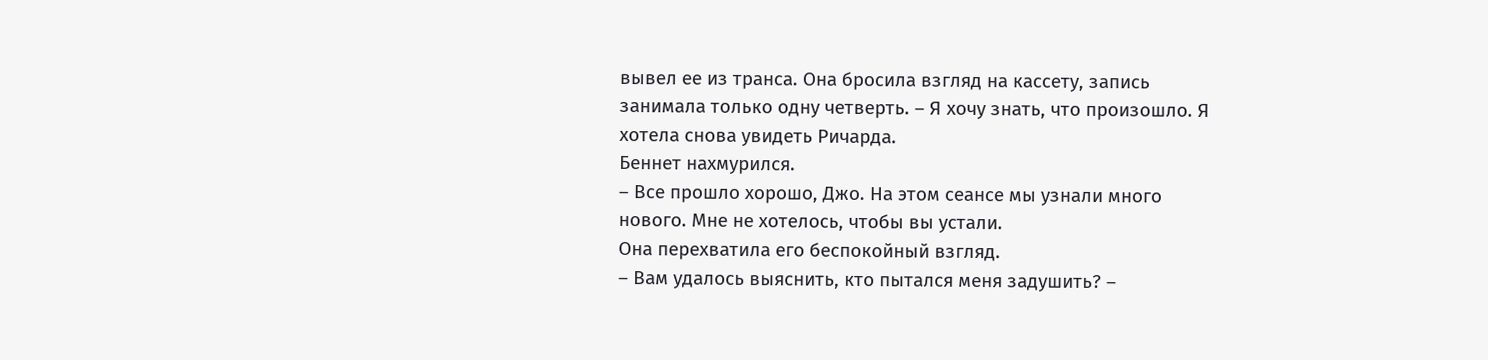вывел ее из транса. Она бросила взгляд на кассету, запись занимала только одну четверть. – Я хочу знать, что произошло. Я хотела снова увидеть Ричарда.
Беннет нахмурился.
– Все прошло хорошо, Джо. На этом сеансе мы узнали много нового. Мне не хотелось, чтобы вы устали.
Она перехватила его беспокойный взгляд.
– Вам удалось выяснить, кто пытался меня задушить? –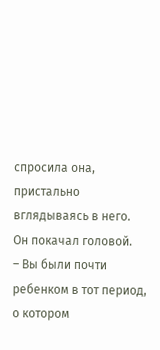спросила она, пристально вглядываясь в него.
Он покачал головой.
– Вы были почти ребенком в тот период, о котором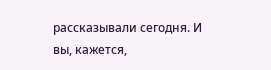рассказывали сегодня. И вы, кажется,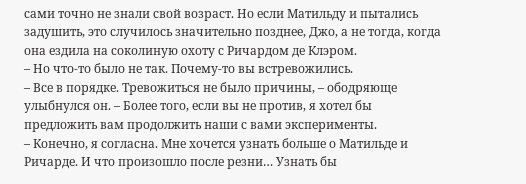сами точно не знали свой возраст. Но если Матильду и пытались задушить, это случилось значительно позднее, Джо, а не тогда, когда она ездила на соколиную охоту с Ричардом де Клэром.
– Но что-то было не так. Почему-то вы встревожились.
– Все в порядке. Тревожиться не было причины, – ободряюще улыбнулся он. – Более того, если вы не против, я хотел бы предложить вам продолжить наши с вами эксперименты.
– Конечно, я согласна. Мне хочется узнать больше о Матильде и Ричарде. И что произошло после резни… Узнать бы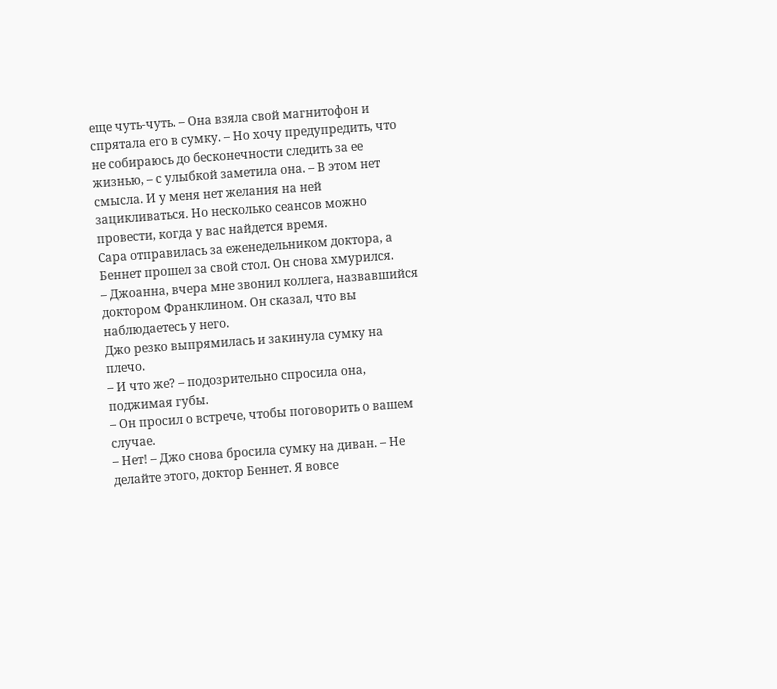еще чуть-чуть. – Она взяла свой магнитофон и спрятала его в сумку. – Но хочу предупредить, что не собираюсь до бесконечности следить за ее жизнью, – с улыбкой заметила она. – В этом нет смысла. И у меня нет желания на ней зацикливаться. Но несколько сеансов можно провести, когда у вас найдется время.
Сара отправилась за еженедельником доктора, а Беннет прошел за свой стол. Он снова хмурился.
– Джоанна, вчера мне звонил коллега, назвавшийся доктором Франклином. Он сказал, что вы наблюдаетесь у него.
Джо резко выпрямилась и закинула сумку на плечо.
– И что же? – подозрительно спросила она, поджимая губы.
– Он просил о встрече, чтобы поговорить о вашем случае.
– Нет! – Джо снова бросила сумку на диван. – Не делайте этого, доктор Беннет. Я вовсе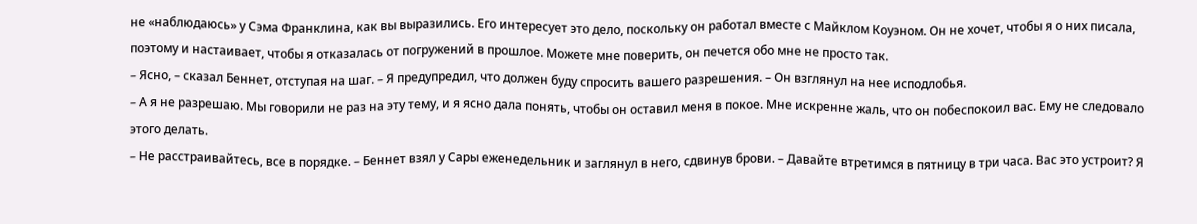не «наблюдаюсь» у Сэма Франклина, как вы выразились. Его интересует это дело, поскольку он работал вместе с Майклом Коуэном. Он не хочет, чтобы я о них писала, поэтому и настаивает, чтобы я отказалась от погружений в прошлое. Можете мне поверить, он печется обо мне не просто так.
– Ясно, – сказал Беннет, отступая на шаг. – Я предупредил, что должен буду спросить вашего разрешения. – Он взглянул на нее исподлобья.
– А я не разрешаю. Мы говорили не раз на эту тему, и я ясно дала понять, чтобы он оставил меня в покое. Мне искренне жаль, что он побеспокоил вас. Ему не следовало этого делать.
– Не расстраивайтесь, все в порядке. – Беннет взял у Сары еженедельник и заглянул в него, сдвинув брови. – Давайте втретимся в пятницу в три часа. Вас это устроит? Я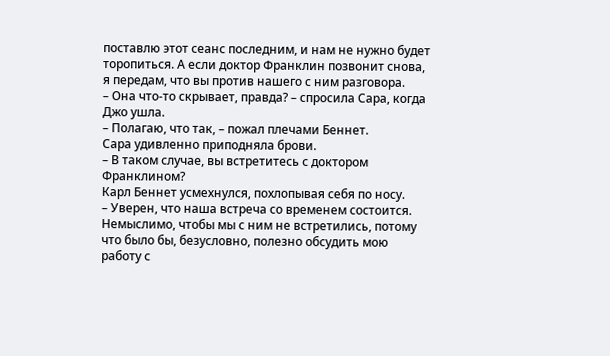поставлю этот сеанс последним, и нам не нужно будет торопиться. А если доктор Франклин позвонит снова, я передам, что вы против нашего с ним разговора.
– Она что-то скрывает, правда? – спросила Сара, когда Джо ушла.
– Полагаю, что так, – пожал плечами Беннет.
Сара удивленно приподняла брови.
– В таком случае, вы встретитесь с доктором Франклином?
Карл Беннет усмехнулся, похлопывая себя по носу.
– Уверен, что наша встреча со временем состоится. Немыслимо, чтобы мы с ним не встретились, потому что было бы, безусловно, полезно обсудить мою работу с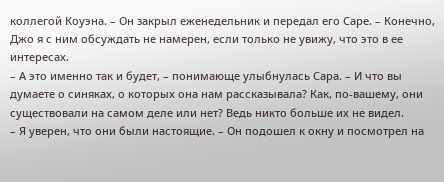коллегой Коуэна. – Он закрыл еженедельник и передал его Саре. – Конечно, Джо я с ним обсуждать не намерен, если только не увижу, что это в ее интересах.
– А это именно так и будет, – понимающе улыбнулась Сара. – И что вы думаете о синяках, о которых она нам рассказывала? Как, по-вашему, они существовали на самом деле или нет? Ведь никто больше их не видел.
– Я уверен, что они были настоящие. – Он подошел к окну и посмотрел на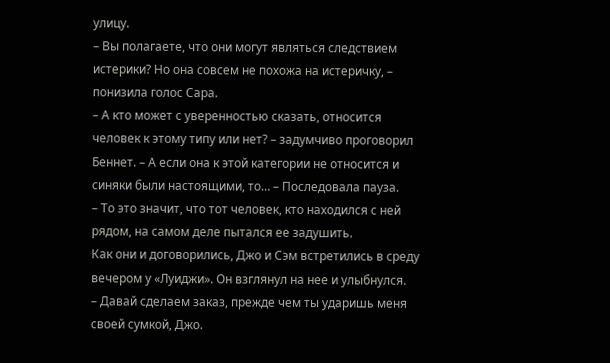улицу.
– Вы полагаете, что они могут являться следствием истерики? Но она совсем не похожа на истеричку, – понизила голос Сара.
– А кто может с уверенностью сказать, относится человек к этому типу или нет? – задумчиво проговорил Беннет. – А если она к этой категории не относится и синяки были настоящими, то… – Последовала пауза.
– То это значит, что тот человек, кто находился с ней рядом, на самом деле пытался ее задушить.
Как они и договорились, Джо и Сэм встретились в среду вечером у «Луиджи». Он взглянул на нее и улыбнулся.
– Давай сделаем заказ, прежде чем ты ударишь меня своей сумкой, Джо.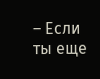– Если ты еще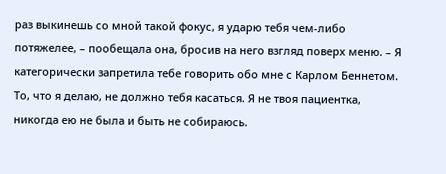раз выкинешь со мной такой фокус, я ударю тебя чем-либо потяжелее, – пообещала она, бросив на него взгляд поверх меню. – Я категорически запретила тебе говорить обо мне с Карлом Беннетом. То, что я делаю, не должно тебя касаться. Я не твоя пациентка, никогда ею не была и быть не собираюсь.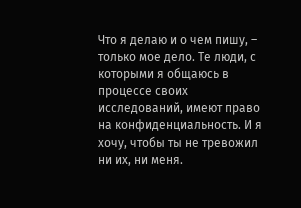Что я делаю и о чем пишу, – только мое дело. Те люди, с которыми я общаюсь в процессе своих исследований, имеют право на конфиденциальность. И я хочу, чтобы ты не тревожил ни их, ни меня.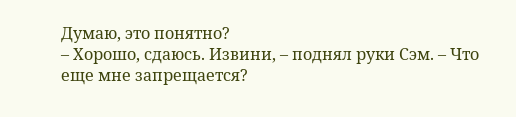Думаю, это понятно?
– Хорошо, сдаюсь. Извини, – поднял руки Сэм. – Что еще мне запрещается?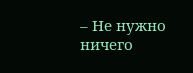– Не нужно ничего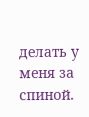делать у меня за спиной.